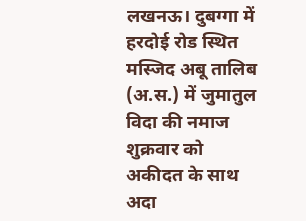लखनऊ। दुबग्गा में हरदोई रोड स्थित मस्जिद अबू तालिब (अ.स.) में जुमातुल विदा की नमाज शुक्रवार को अकीदत के साथ अदा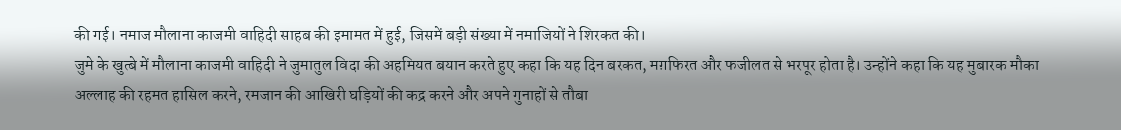की गई। नमाज मौलाना काजमी वाहिदी साहब की इमामत में हुई, जिसमें बड़ी संख्या में नमाजियों ने शिरकत की।
जुमे के खुत्बे में मौलाना काजमी वाहिदी ने जुमातुल विदा की अहमियत बयान करते हुए कहा कि यह दिन बरकत, मग़फिरत और फजीलत से भरपूर होता है। उन्होंने कहा कि यह मुबारक मौका अल्लाह की रहमत हासिल करने, रमजान की आखिरी घड़ियों की कद्र करने और अपने गुनाहों से तौबा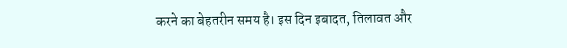करने का बेहतरीन समय है। इस दिन इबादत, तिलावत और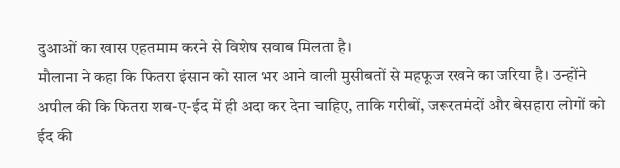दुआओं का खास एहतमाम करने से विशेष सवाब मिलता है।
मौलाना ने कहा कि फितरा इंसान को साल भर आने वाली मुसीबतों से महफूज रखने का जरिया है। उन्होंने अपील की कि फितरा शब-ए-ईद में ही अदा कर देना चाहिए, ताकि गरीबों, जरूरतमंदों और बेसहारा लोगों को ईद की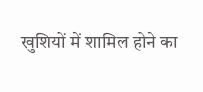खुशियों में शामिल होने का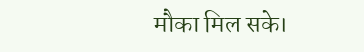मौका मिल सके।